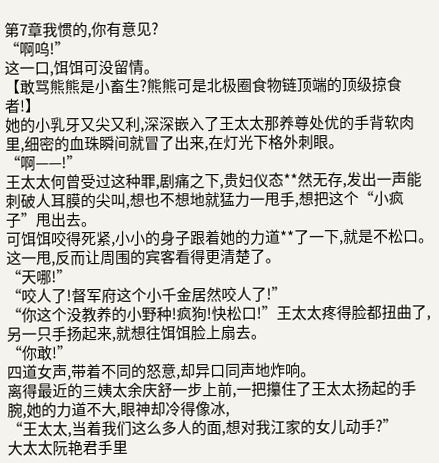第7章我惯的,你有意见?
“啊呜!”
这一口,饵饵可没留情。
【敢骂熊熊是小畜生?熊熊可是北极圈食物链顶端的顶级掠食者!】
她的小乳牙又尖又利,深深嵌入了王太太那养尊处优的手背软肉里,细密的血珠瞬间就冒了出来,在灯光下格外刺眼。
“啊——!”
王太太何曾受过这种罪,剧痛之下,贵妇仪态**然无存,发出一声能刺破人耳膜的尖叫,想也不想地就猛力一甩手,想把这个“小疯子”甩出去。
可饵饵咬得死紧,小小的身子跟着她的力道**了一下,就是不松口。
这一甩,反而让周围的宾客看得更清楚了。
“天哪!”
“咬人了!督军府这个小千金居然咬人了!”
“你这个没教养的小野种!疯狗!快松口!”王太太疼得脸都扭曲了,另一只手扬起来,就想往饵饵脸上扇去。
“你敢!”
四道女声,带着不同的怒意,却异口同声地炸响。
离得最近的三姨太余庆舒一步上前,一把攥住了王太太扬起的手腕,她的力道不大,眼神却冷得像冰,
“王太太,当着我们这么多人的面,想对我江家的女儿动手?”
大太太阮艳君手里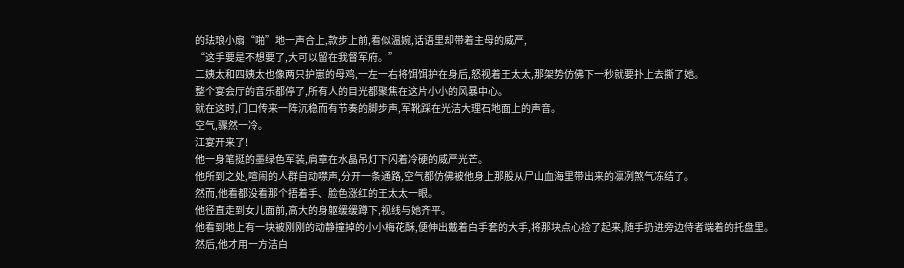的珐琅小扇“啪”地一声合上,款步上前,看似温婉,话语里却带着主母的威严,
“这手要是不想要了,大可以留在我督军府。”
二姨太和四姨太也像两只护崽的母鸡,一左一右将饵饵护在身后,怒视着王太太,那架势仿佛下一秒就要扑上去撕了她。
整个宴会厅的音乐都停了,所有人的目光都聚焦在这片小小的风暴中心。
就在这时,门口传来一阵沉稳而有节奏的脚步声,军靴踩在光洁大理石地面上的声音。
空气,骤然一冷。
江宴开来了!
他一身笔挺的墨绿色军装,肩章在水晶吊灯下闪着冷硬的威严光芒。
他所到之处,喧闹的人群自动噤声,分开一条通路,空气都仿佛被他身上那股从尸山血海里带出来的凛冽煞气冻结了。
然而,他看都没看那个捂着手、脸色涨红的王太太一眼。
他径直走到女儿面前,高大的身躯缓缓蹲下,视线与她齐平。
他看到地上有一块被刚刚的动静撞掉的小小梅花酥,便伸出戴着白手套的大手,将那块点心捡了起来,随手扔进旁边侍者端着的托盘里。
然后,他才用一方洁白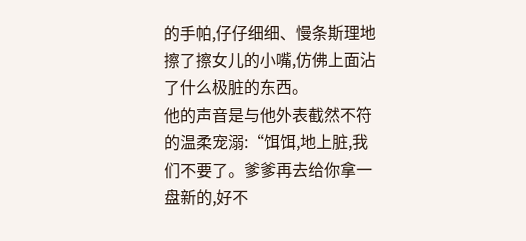的手帕,仔仔细细、慢条斯理地擦了擦女儿的小嘴,仿佛上面沾了什么极脏的东西。
他的声音是与他外表截然不符的温柔宠溺:“饵饵,地上脏,我们不要了。爹爹再去给你拿一盘新的,好不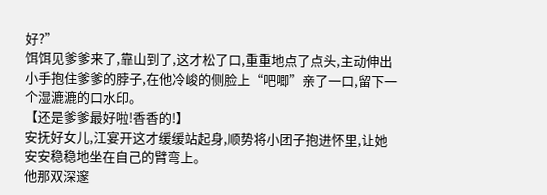好?”
饵饵见爹爹来了,靠山到了,这才松了口,重重地点了点头,主动伸出小手抱住爹爹的脖子,在他冷峻的侧脸上“吧唧”亲了一口,留下一个湿漉漉的口水印。
【还是爹爹最好啦!香香的!】
安抚好女儿,江宴开这才缓缓站起身,顺势将小团子抱进怀里,让她安安稳稳地坐在自己的臂弯上。
他那双深邃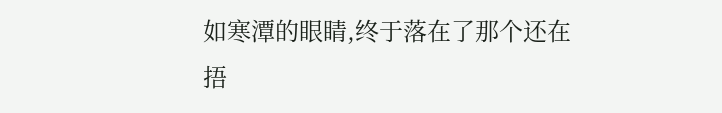如寒潭的眼睛,终于落在了那个还在捂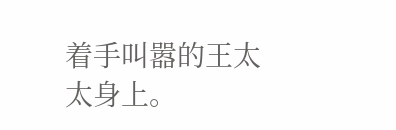着手叫嚣的王太太身上。